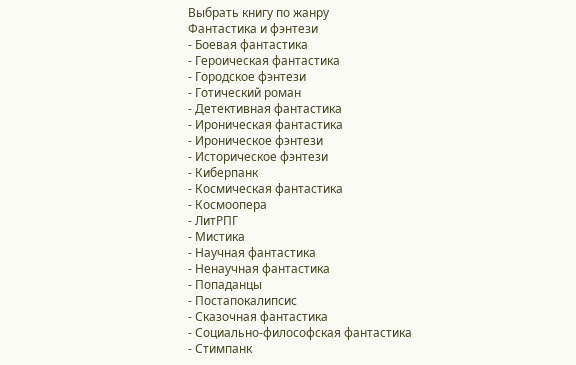Выбрать книгу по жанру
Фантастика и фэнтези
- Боевая фантастика
- Героическая фантастика
- Городское фэнтези
- Готический роман
- Детективная фантастика
- Ироническая фантастика
- Ироническое фэнтези
- Историческое фэнтези
- Киберпанк
- Космическая фантастика
- Космоопера
- ЛитРПГ
- Мистика
- Научная фантастика
- Ненаучная фантастика
- Попаданцы
- Постапокалипсис
- Сказочная фантастика
- Социально-философская фантастика
- Стимпанк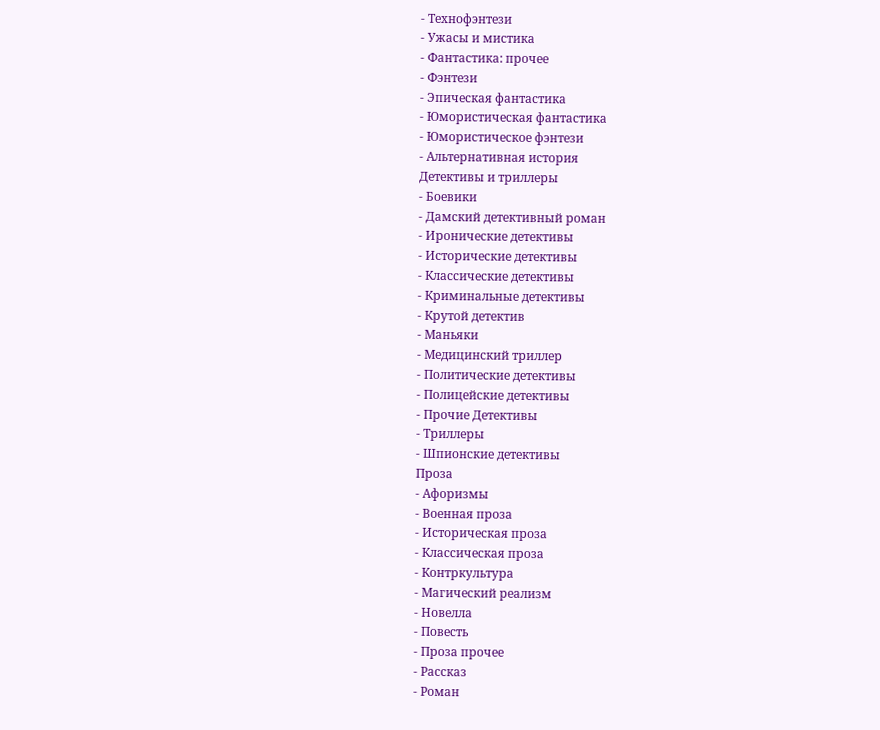- Технофэнтези
- Ужасы и мистика
- Фантастика: прочее
- Фэнтези
- Эпическая фантастика
- Юмористическая фантастика
- Юмористическое фэнтези
- Альтернативная история
Детективы и триллеры
- Боевики
- Дамский детективный роман
- Иронические детективы
- Исторические детективы
- Классические детективы
- Криминальные детективы
- Крутой детектив
- Маньяки
- Медицинский триллер
- Политические детективы
- Полицейские детективы
- Прочие Детективы
- Триллеры
- Шпионские детективы
Проза
- Афоризмы
- Военная проза
- Историческая проза
- Классическая проза
- Контркультура
- Магический реализм
- Новелла
- Повесть
- Проза прочее
- Рассказ
- Роман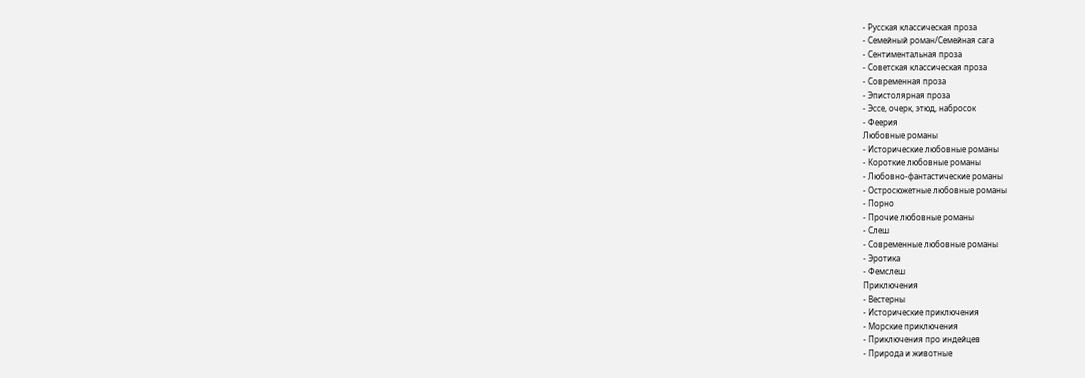- Русская классическая проза
- Семейный роман/Семейная сага
- Сентиментальная проза
- Советская классическая проза
- Современная проза
- Эпистолярная проза
- Эссе, очерк, этюд, набросок
- Феерия
Любовные романы
- Исторические любовные романы
- Короткие любовные романы
- Любовно-фантастические романы
- Остросюжетные любовные романы
- Порно
- Прочие любовные романы
- Слеш
- Современные любовные романы
- Эротика
- Фемслеш
Приключения
- Вестерны
- Исторические приключения
- Морские приключения
- Приключения про индейцев
- Природа и животные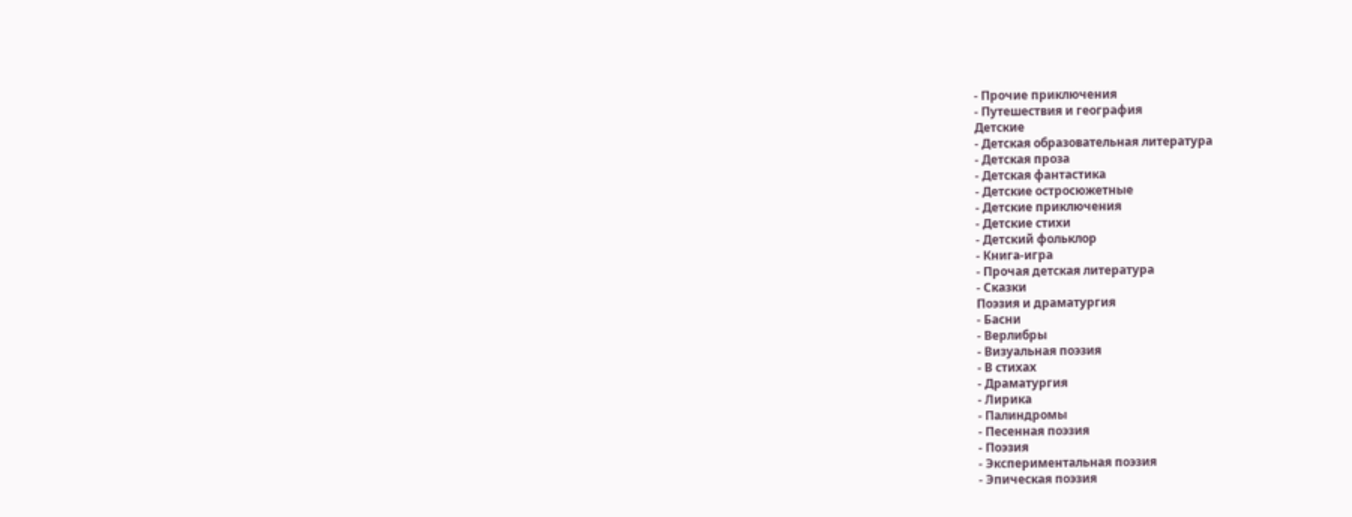- Прочие приключения
- Путешествия и география
Детские
- Детская образовательная литература
- Детская проза
- Детская фантастика
- Детские остросюжетные
- Детские приключения
- Детские стихи
- Детский фольклор
- Книга-игра
- Прочая детская литература
- Сказки
Поэзия и драматургия
- Басни
- Верлибры
- Визуальная поэзия
- В стихах
- Драматургия
- Лирика
- Палиндромы
- Песенная поэзия
- Поэзия
- Экспериментальная поэзия
- Эпическая поэзия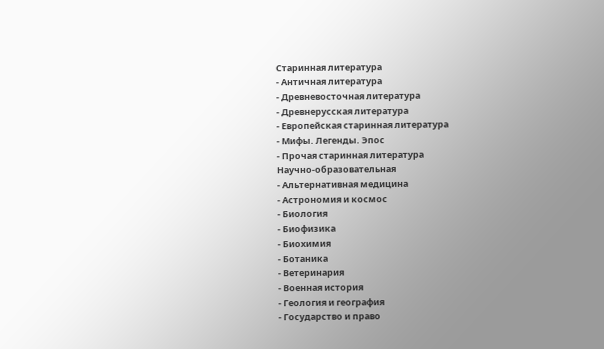Старинная литература
- Античная литература
- Древневосточная литература
- Древнерусская литература
- Европейская старинная литература
- Мифы. Легенды. Эпос
- Прочая старинная литература
Научно-образовательная
- Альтернативная медицина
- Астрономия и космос
- Биология
- Биофизика
- Биохимия
- Ботаника
- Ветеринария
- Военная история
- Геология и география
- Государство и право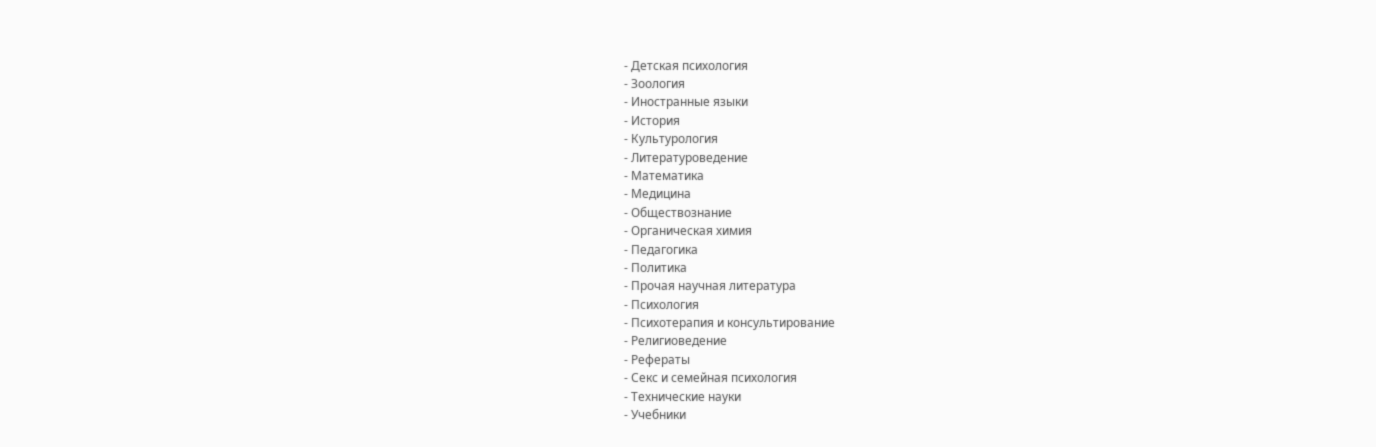- Детская психология
- Зоология
- Иностранные языки
- История
- Культурология
- Литературоведение
- Математика
- Медицина
- Обществознание
- Органическая химия
- Педагогика
- Политика
- Прочая научная литература
- Психология
- Психотерапия и консультирование
- Религиоведение
- Рефераты
- Секс и семейная психология
- Технические науки
- Учебники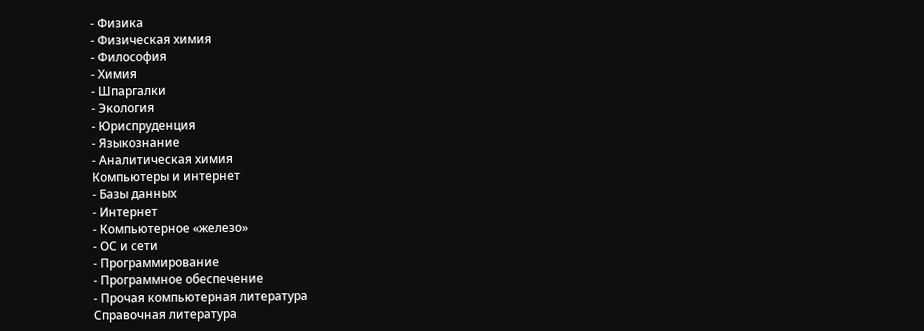- Физика
- Физическая химия
- Философия
- Химия
- Шпаргалки
- Экология
- Юриспруденция
- Языкознание
- Аналитическая химия
Компьютеры и интернет
- Базы данных
- Интернет
- Компьютерное «железо»
- ОС и сети
- Программирование
- Программное обеспечение
- Прочая компьютерная литература
Справочная литература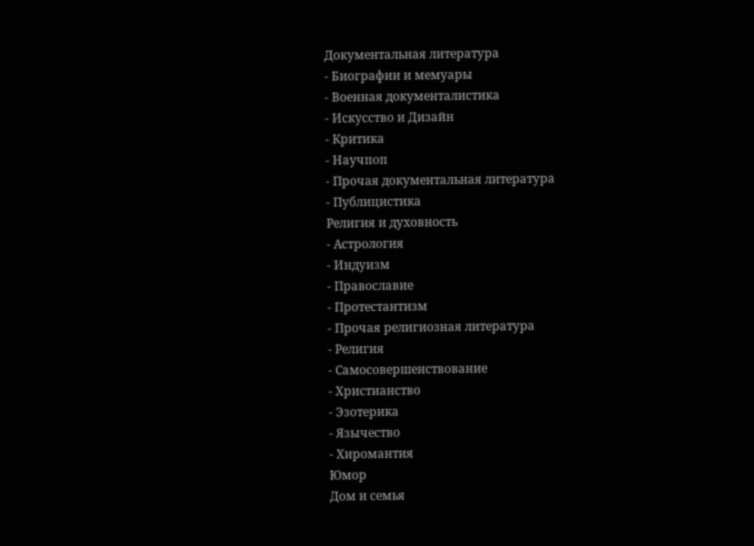Документальная литература
- Биографии и мемуары
- Военная документалистика
- Искусство и Дизайн
- Критика
- Научпоп
- Прочая документальная литература
- Публицистика
Религия и духовность
- Астрология
- Индуизм
- Православие
- Протестантизм
- Прочая религиозная литература
- Религия
- Самосовершенствование
- Христианство
- Эзотерика
- Язычество
- Хиромантия
Юмор
Дом и семья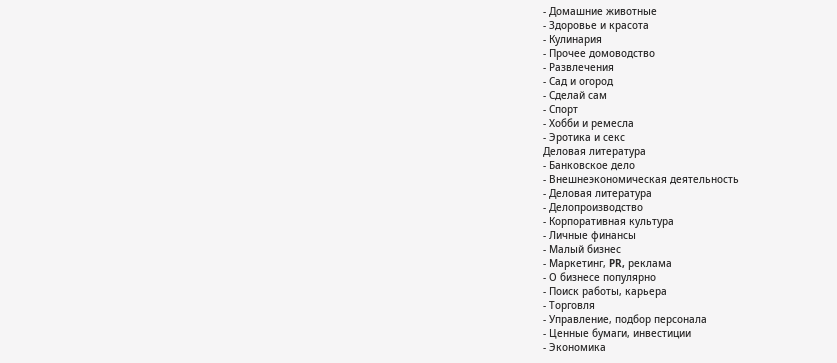- Домашние животные
- Здоровье и красота
- Кулинария
- Прочее домоводство
- Развлечения
- Сад и огород
- Сделай сам
- Спорт
- Хобби и ремесла
- Эротика и секс
Деловая литература
- Банковское дело
- Внешнеэкономическая деятельность
- Деловая литература
- Делопроизводство
- Корпоративная культура
- Личные финансы
- Малый бизнес
- Маркетинг, PR, реклама
- О бизнесе популярно
- Поиск работы, карьера
- Торговля
- Управление, подбор персонала
- Ценные бумаги, инвестиции
- Экономика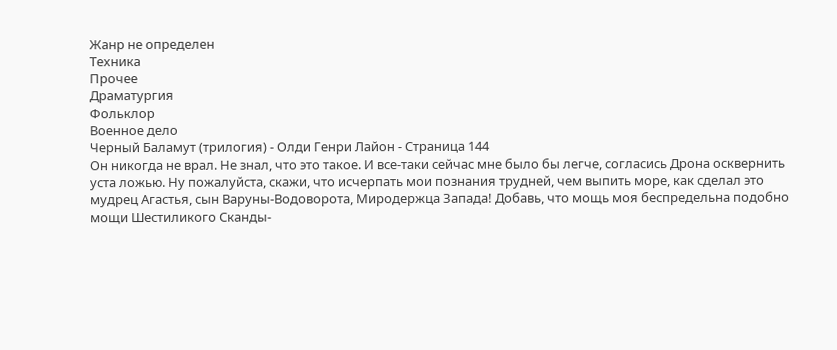Жанр не определен
Техника
Прочее
Драматургия
Фольклор
Военное дело
Черный Баламут (трилогия) - Олди Генри Лайон - Страница 144
Он никогда не врал. Не знал, что это такое. И все-таки сейчас мне было бы легче, согласись Дрона осквернить уста ложью. Ну пожалуйста, скажи, что исчерпать мои познания трудней, чем выпить море, как сделал это мудрец Агастья, сын Варуны-Водоворота, Миродержца Запада! Добавь, что мощь моя беспредельна подобно мощи Шестиликого Сканды-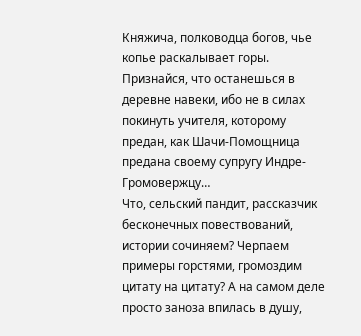Княжича, полководца богов, чье копье раскалывает горы. Признайся, что останешься в деревне навеки, ибо не в силах покинуть учителя, которому предан, как Шачи-Помощница предана своему супругу Индре-Громовержцу…
Что, сельский пандит, рассказчик бесконечных повествований, истории сочиняем? Черпаем примеры горстями, громоздим цитату на цитату? А на самом деле просто заноза впилась в душу,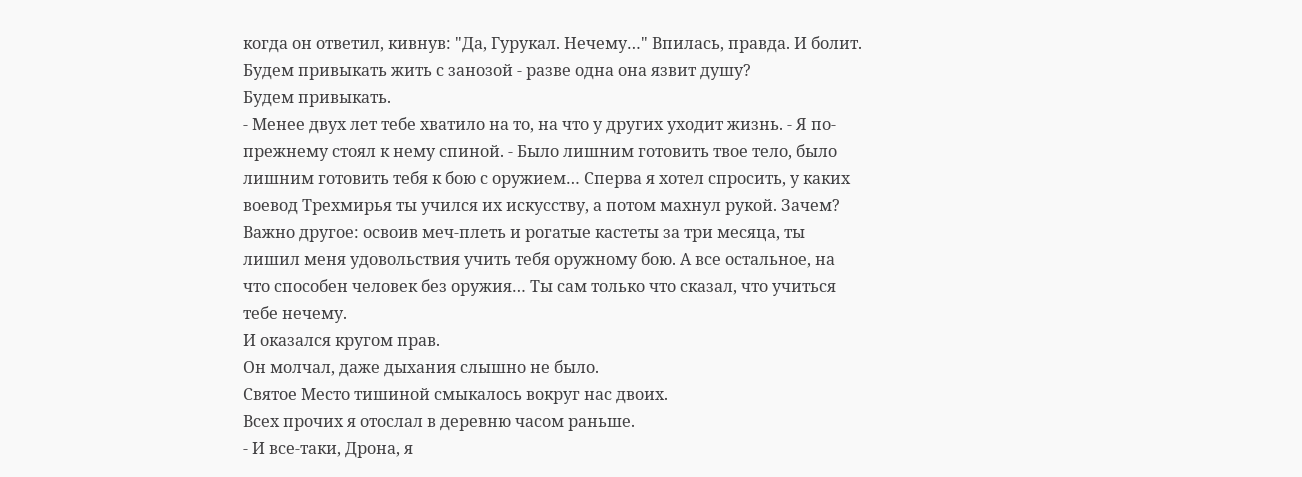когда он ответил, кивнув: "Да, Гурукал. Нечему…" Впилась, правда. И болит. Будем привыкать жить с занозой - разве одна она язвит душу?
Будем привыкать.
- Менее двух лет тебе хватило на то, на что у других уходит жизнь. - Я по-прежнему стоял к нему спиной. - Было лишним готовить твое тело, было лишним готовить тебя к бою с оружием… Сперва я хотел спросить, у каких воевод Трехмирья ты учился их искусству, а потом махнул рукой. Зачем? Важно другое: освоив меч-плеть и рогатые кастеты за три месяца, ты лишил меня удовольствия учить тебя оружному бою. А все остальное, на что способен человек без оружия… Ты сам только что сказал, что учиться тебе нечему.
И оказался кругом прав.
Он молчал, даже дыхания слышно не было.
Святое Место тишиной смыкалось вокруг нас двоих.
Всех прочих я отослал в деревню часом раньше.
- И все-таки, Дрона, я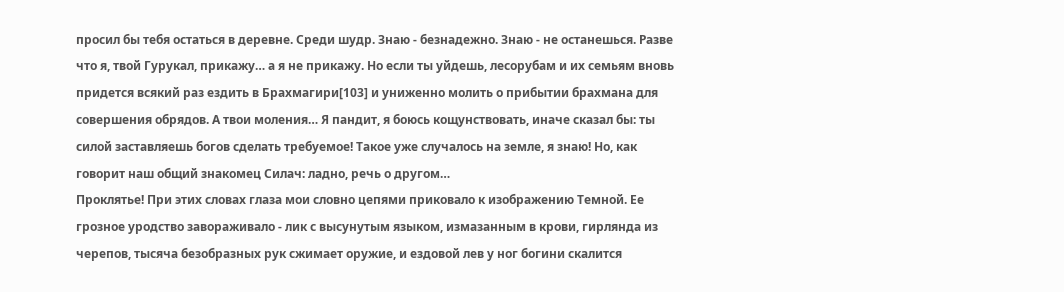просил бы тебя остаться в деревне. Среди шудр. Знаю - безнадежно. Знаю - не останешься. Разве что я, твой Гурукал, прикажу… а я не прикажу. Но если ты уйдешь, лесорубам и их семьям вновь придется всякий раз ездить в Брахмагири[103] и униженно молить о прибытии брахмана для совершения обрядов. А твои моления… Я пандит, я боюсь кощунствовать, иначе сказал бы: ты силой заставляешь богов сделать требуемое! Такое уже случалось на земле, я знаю! Но, как говорит наш общий знакомец Силач: ладно, речь о другом…
Проклятье! При этих словах глаза мои словно цепями приковало к изображению Темной. Ее грозное уродство завораживало - лик с высунутым языком, измазанным в крови, гирлянда из черепов, тысяча безобразных рук сжимает оружие, и ездовой лев у ног богини скалится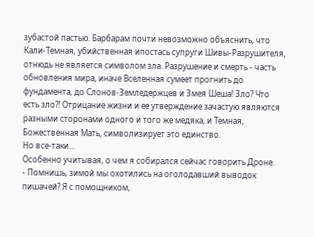зубастой пастью. Барбарам почти невозможно объяснить, что Кали-Темная, убийственная ипостась супруги Шивы-Разрушителя, отнюдь не является символом зла. Разрушение и смерть - часть обновления мира, иначе Вселенная сумеет прогнить до фундамента, до Слонов-Земледержцев и Змея Шеша! Зло? Что есть зло?! Отрицание жизни и ее утверждение зачастую являются разными сторонами одного и того же медяка, и Темная, Божественная Мать, символизирует это единство.
Но все-таки…
Особенно учитывая, о чем я собирался сейчас говорить Дроне.
- Помнишь, зимой мы охотились на оголодавший выводок пишачей? Я с помощником,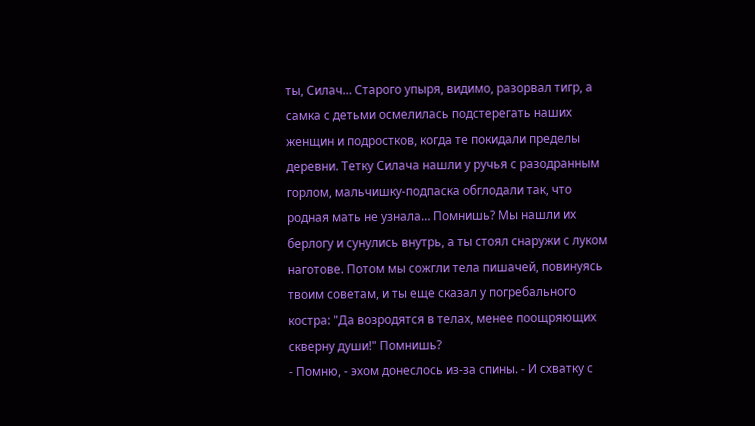ты, Силач… Старого упыря, видимо, разорвал тигр, а самка с детьми осмелилась подстерегать наших женщин и подростков, когда те покидали пределы деревни. Тетку Силача нашли у ручья с разодранным горлом, мальчишку-подпаска обглодали так, что родная мать не узнала… Помнишь? Мы нашли их берлогу и сунулись внутрь, а ты стоял снаружи с луком наготове. Потом мы сожгли тела пишачей, повинуясь твоим советам, и ты еще сказал у погребального костра: "Да возродятся в телах, менее поощряющих скверну души!" Помнишь?
- Помню, - эхом донеслось из-за спины. - И схватку с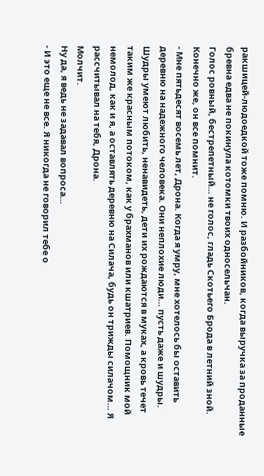ракшицей-людоедкой тоже помню. И разбойников, когда выручка за проданные бревна едва не покинула котомки твоих односельчан.
Голос ровный, бестрепетный… не голос, гладь Скотьего Брода в летний зной.
Конечно же, он все помнит.
- Мне пятьдесят восемь лет, Дрона. Когда я умру, мне хотелось бы оставить деревню на надежного человека. Они неплохие люди… пусть даже и шудры. Шудры умеют любить, ненавидеть, дети их рождаются в муках, а кровь течет таким же красным потоком, как у брахманов или кшатриев. Помощник мой немолод, как и я, а оставлять деревню на Силача, будь он трижды силачом… Я рассчитывал на тебя, Дрона.
Молчит.
Ну да, я ведь не задавал вопроса…
- И это еще не все. Я никогда не говорил тебе о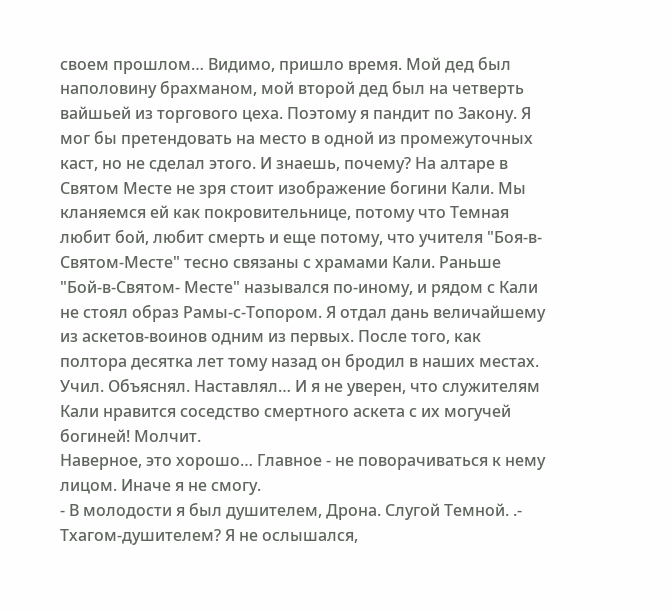своем прошлом… Видимо, пришло время. Мой дед был наполовину брахманом, мой второй дед был на четверть вайшьей из торгового цеха. Поэтому я пандит по Закону. Я мог бы претендовать на место в одной из промежуточных каст, но не сделал этого. И знаешь, почему? На алтаре в Святом Месте не зря стоит изображение богини Кали. Мы кланяемся ей как покровительнице, потому что Темная любит бой, любит смерть и еще потому, что учителя "Боя-в-Святом-Месте" тесно связаны с храмами Кали. Раньше "Бой-в-Святом- Месте" назывался по-иному, и рядом с Кали не стоял образ Рамы-с-Топором. Я отдал дань величайшему из аскетов-воинов одним из первых. После того, как полтора десятка лет тому назад он бродил в наших местах. Учил. Объяснял. Наставлял… И я не уверен, что служителям Кали нравится соседство смертного аскета с их могучей богиней! Молчит.
Наверное, это хорошо… Главное - не поворачиваться к нему лицом. Иначе я не смогу.
- В молодости я был душителем, Дрона. Слугой Темной. .- Тхагом-душителем? Я не ослышался,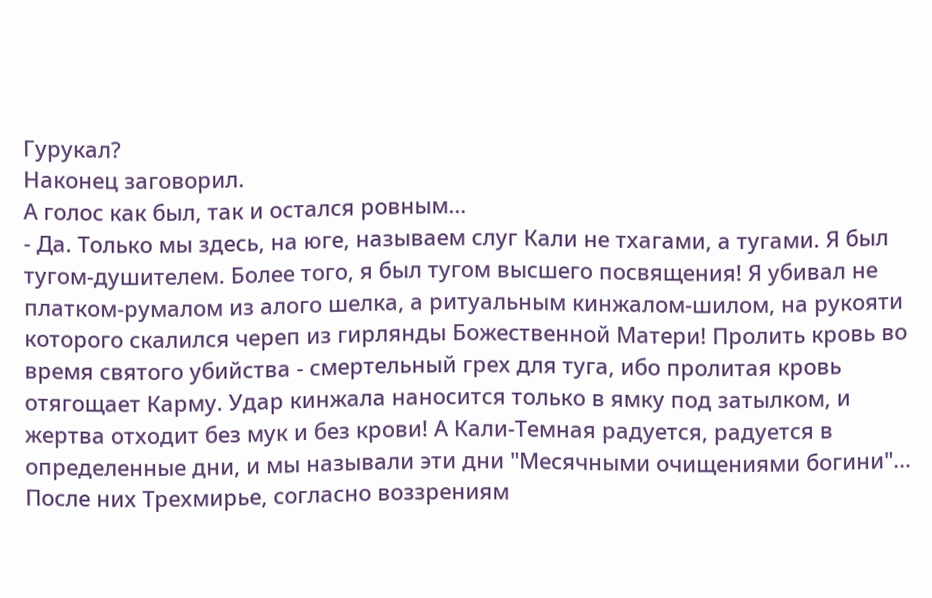Гурукал?
Наконец заговорил.
А голос как был, так и остался ровным…
- Да. Только мы здесь, на юге, называем слуг Кали не тхагами, а тугами. Я был тугом-душителем. Более того, я был тугом высшего посвящения! Я убивал не платком-румалом из алого шелка, а ритуальным кинжалом-шилом, на рукояти которого скалился череп из гирлянды Божественной Матери! Пролить кровь во время святого убийства - смертельный грех для туга, ибо пролитая кровь отягощает Карму. Удар кинжала наносится только в ямку под затылком, и жертва отходит без мук и без крови! А Кали-Темная радуется, радуется в определенные дни, и мы называли эти дни "Месячными очищениями богини"… После них Трехмирье, согласно воззрениям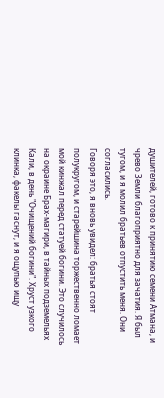душителей, готово к принятию семени Атмана, и чрево Земли благоприятно для зачатия. Я был тугом, и я молил братьев отпустить меня. Они согласились.
Говоря это, я вновь увидел: братья стоят полукругом, и старейшина торжественно ломает мой кинжал перед статуей богини. Это случилось на окраине Брах-магири, в тайных подземельях Кали, в день "Очищений богини". Хруст узкого клинка, факелы гаснут, и я ощупью ищу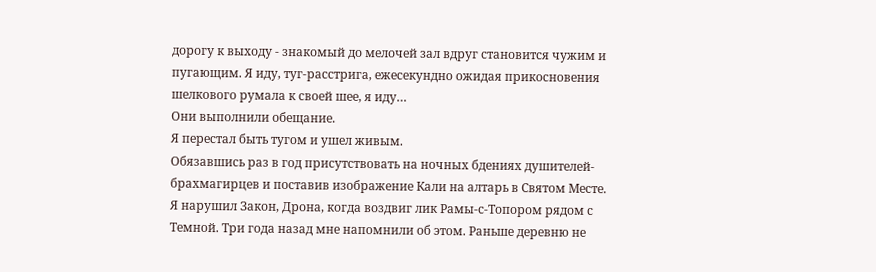дорогу к выходу - знакомый до мелочей зал вдруг становится чужим и пугающим. Я иду, туг-расстрига, ежесекундно ожидая прикосновения шелкового румала к своей шее, я иду…
Они выполнили обещание.
Я перестал быть тугом и ушел живым.
Обязавшись раз в год присутствовать на ночных бдениях душителей-брахмагирцев и поставив изображение Кали на алтарь в Святом Месте.
Я нарушил Закон, Дрона, когда воздвиг лик Рамы-с-Топором рядом с Темной. Три года назад мне напомнили об этом. Раньше деревню не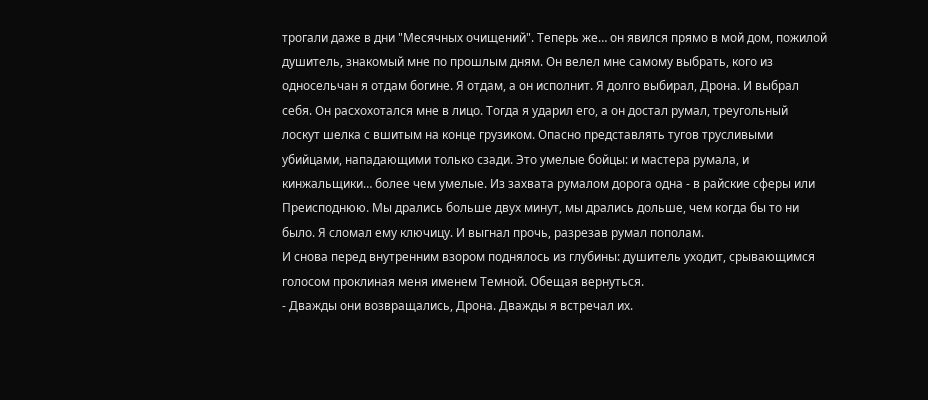трогали даже в дни "Месячных очищений". Теперь же… он явился прямо в мой дом, пожилой душитель, знакомый мне по прошлым дням. Он велел мне самому выбрать, кого из односельчан я отдам богине. Я отдам, а он исполнит. Я долго выбирал, Дрона. И выбрал себя. Он расхохотался мне в лицо. Тогда я ударил его, а он достал румал, треугольный лоскут шелка с вшитым на конце грузиком. Опасно представлять тугов трусливыми убийцами, нападающими только сзади. Это умелые бойцы: и мастера румала, и кинжальщики… более чем умелые. Из захвата румалом дорога одна - в райские сферы или Преисподнюю. Мы дрались больше двух минут, мы дрались дольше, чем когда бы то ни было. Я сломал ему ключицу. И выгнал прочь, разрезав румал пополам.
И снова перед внутренним взором поднялось из глубины: душитель уходит, срывающимся голосом проклиная меня именем Темной. Обещая вернуться.
- Дважды они возвращались, Дрона. Дважды я встречал их.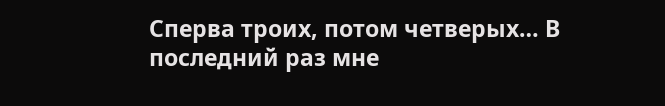Сперва троих, потом четверых… В последний раз мне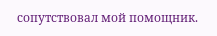сопутствовал мой помощник.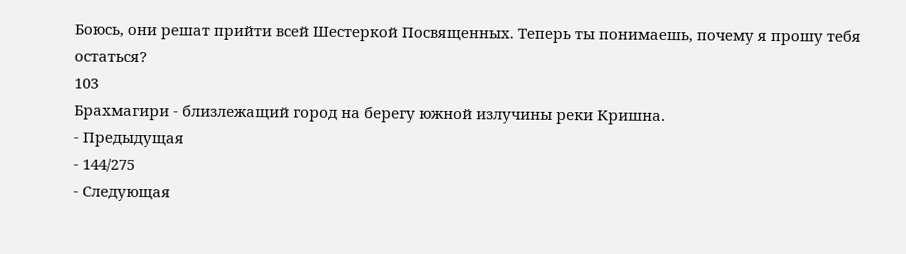Боюсь, они решат прийти всей Шестеркой Посвященных. Теперь ты понимаешь, почему я прошу тебя остаться?
103
Брахмагири - близлежащий город на берегу южной излучины реки Кришна.
- Предыдущая
- 144/275
- Следующая